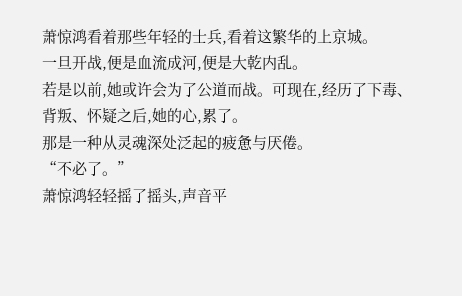萧惊鸿看着那些年轻的士兵,看着这繁华的上京城。
一旦开战,便是血流成河,便是大乾内乱。
若是以前,她或许会为了公道而战。可现在,经历了下毒、背叛、怀疑之后,她的心,累了。
那是一种从灵魂深处泛起的疲惫与厌倦。
“不必了。”
萧惊鸿轻轻摇了摇头,声音平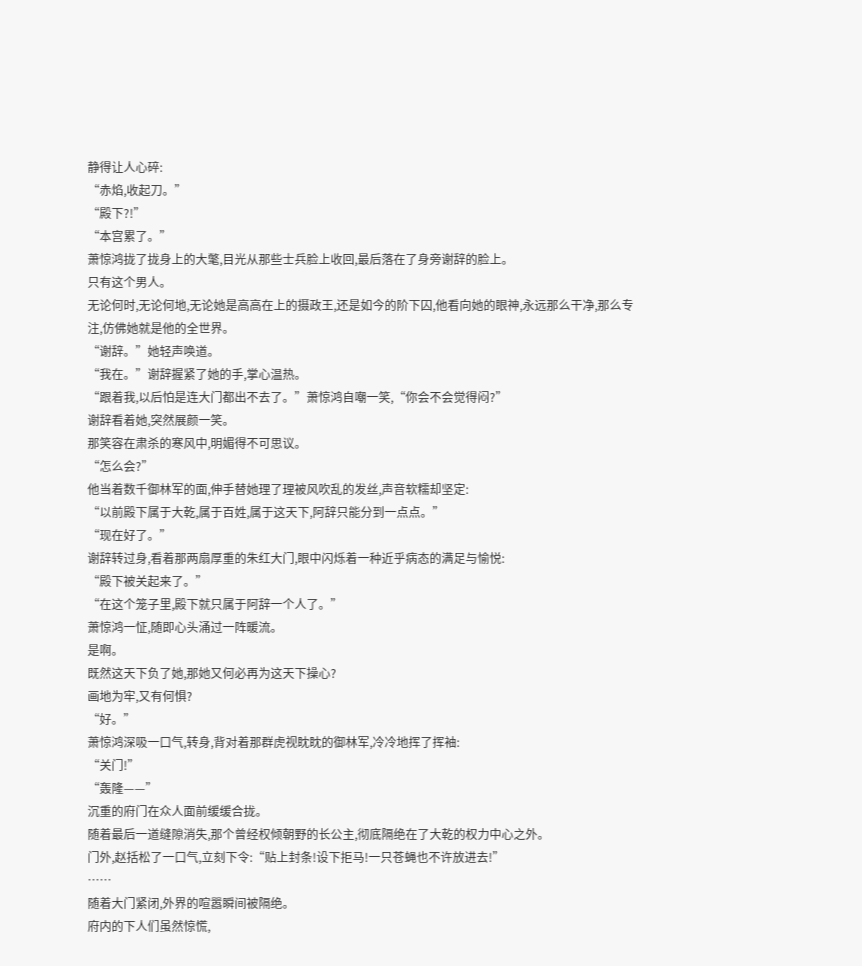静得让人心碎:
“赤焰,收起刀。”
“殿下?!”
“本宫累了。”
萧惊鸿拢了拢身上的大氅,目光从那些士兵脸上收回,最后落在了身旁谢辞的脸上。
只有这个男人。
无论何时,无论何地,无论她是高高在上的摄政王,还是如今的阶下囚,他看向她的眼神,永远那么干净,那么专注,仿佛她就是他的全世界。
“谢辞。”她轻声唤道。
“我在。”谢辞握紧了她的手,掌心温热。
“跟着我,以后怕是连大门都出不去了。”萧惊鸿自嘲一笑,“你会不会觉得闷?”
谢辞看着她,突然展颜一笑。
那笑容在肃杀的寒风中,明媚得不可思议。
“怎么会?”
他当着数千御林军的面,伸手替她理了理被风吹乱的发丝,声音软糯却坚定:
“以前殿下属于大乾,属于百姓,属于这天下,阿辞只能分到一点点。”
“现在好了。”
谢辞转过身,看着那两扇厚重的朱红大门,眼中闪烁着一种近乎病态的满足与愉悦:
“殿下被关起来了。”
“在这个笼子里,殿下就只属于阿辞一个人了。”
萧惊鸿一怔,随即心头涌过一阵暖流。
是啊。
既然这天下负了她,那她又何必再为这天下操心?
画地为牢,又有何惧?
“好。”
萧惊鸿深吸一口气,转身,背对着那群虎视眈眈的御林军,冷冷地挥了挥袖:
“关门!”
“轰隆——”
沉重的府门在众人面前缓缓合拢。
随着最后一道缝隙消失,那个曾经权倾朝野的长公主,彻底隔绝在了大乾的权力中心之外。
门外,赵括松了一口气,立刻下令:“贴上封条!设下拒马!一只苍蝇也不许放进去!”
……
随着大门紧闭,外界的喧嚣瞬间被隔绝。
府内的下人们虽然惊慌,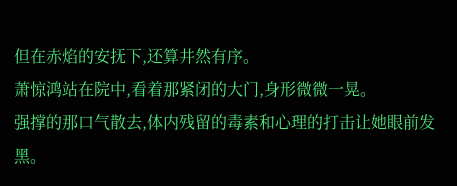但在赤焰的安抚下,还算井然有序。
萧惊鸿站在院中,看着那紧闭的大门,身形微微一晃。
强撑的那口气散去,体内残留的毒素和心理的打击让她眼前发黑。